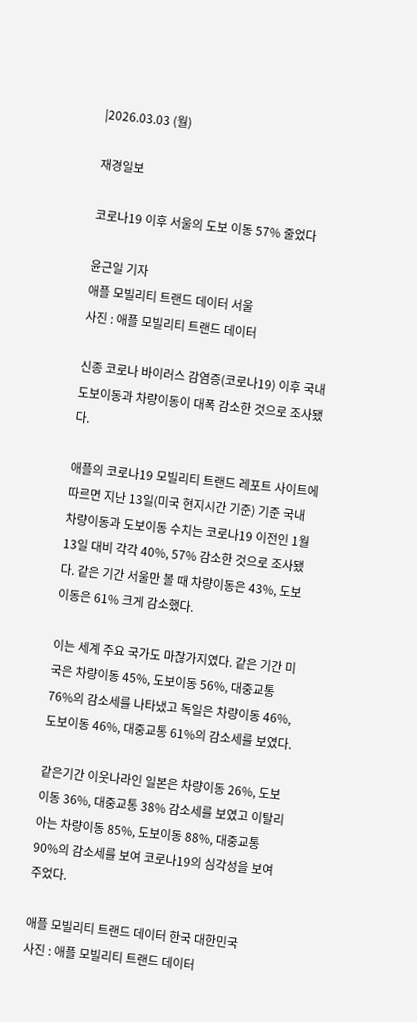|2026.03.03 (월)

재경일보

코로나19 이후 서울의 도보 이동 57% 줄었다

윤근일 기자
애플 모빌리티 트랜드 데이터 서울
사진 : 애플 모빌리티 트랜드 데이터

신종 코로나 바이러스 감염증(코로나19) 이후 국내 도보이동과 차량이동이 대폭 감소한 것으로 조사됐다.

애플의 코로나19 모빌리티 트랜드 레포트 사이트에 따르면 지난 13일(미국 현지시간 기준) 기준 국내 차량이동과 도보이동 수치는 코로나19 이전인 1월 13일 대비 각각 40%, 57% 감소한 것으로 조사됐다. 같은 기간 서울만 볼 때 차량이동은 43%, 도보이동은 61% 크게 감소했다.

이는 세계 주요 국가도 마찮가지였다. 같은 기간 미국은 차량이동 45%, 도보이동 56%, 대중교통 76%의 감소세를 나타냈고 독일은 차량이동 46%, 도보이동 46%, 대중교통 61%의 감소세를 보였다.

같은기간 이웃나라인 일본은 차량이동 26%, 도보이동 36%, 대중교통 38% 감소세를 보였고 이탈리아는 차량이동 85%, 도보이동 88%, 대중교통 90%의 감소세를 보여 코로나19의 심각성을 보여주었다.

애플 모빌리티 트랜드 데이터 한국 대한민국
사진 : 애플 모빌리티 트랜드 데이터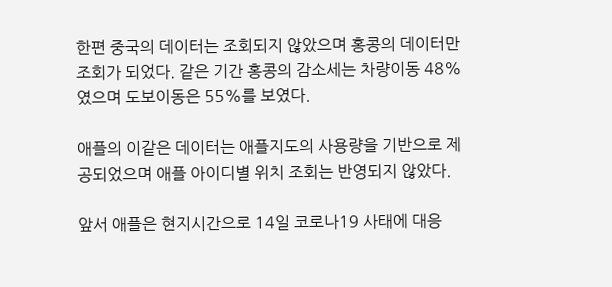한편 중국의 데이터는 조회되지 않았으며 홍콩의 데이터만 조회가 되었다. 같은 기간 홍콩의 감소세는 차량이동 48%였으며 도보이동은 55%를 보였다.

애플의 이같은 데이터는 애플지도의 사용량을 기반으로 제공되었으며 애플 아이디별 위치 조회는 반영되지 않았다.

앞서 애플은 현지시간으로 14일 코로나19 사태에 대응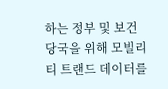하는 정부 및 보건당국을 위해 모빌리티 트랜드 데이터를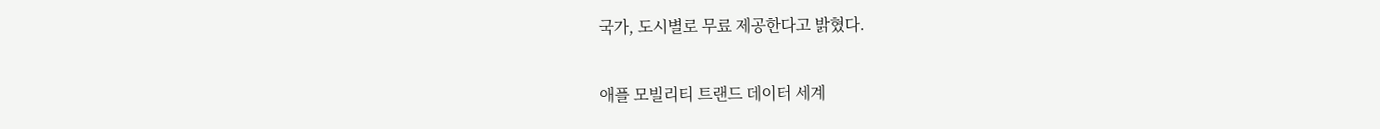국가, 도시별로 무료 제공한다고 밝혔다.

애플 모빌리티 트랜드 데이터 세계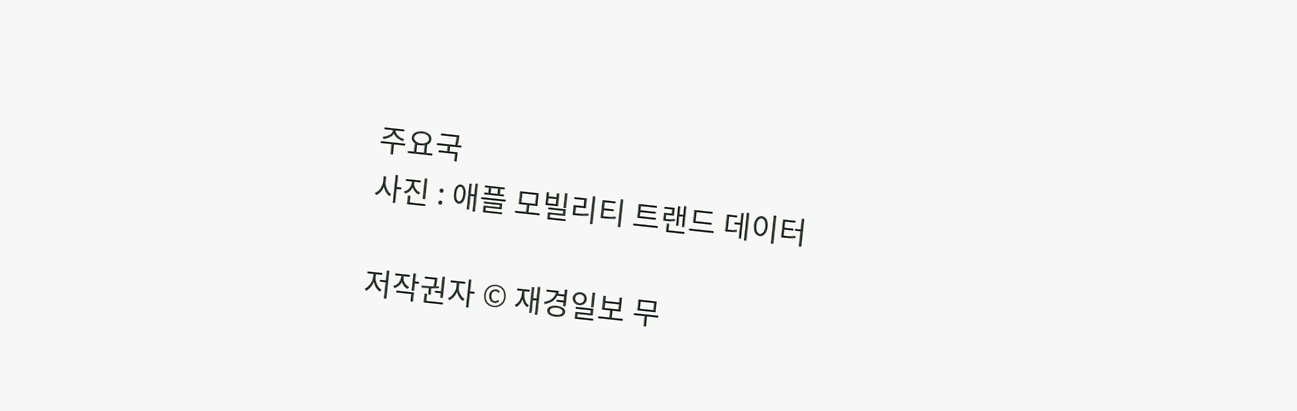주요국
사진 : 애플 모빌리티 트랜드 데이터

저작권자 © 재경일보 무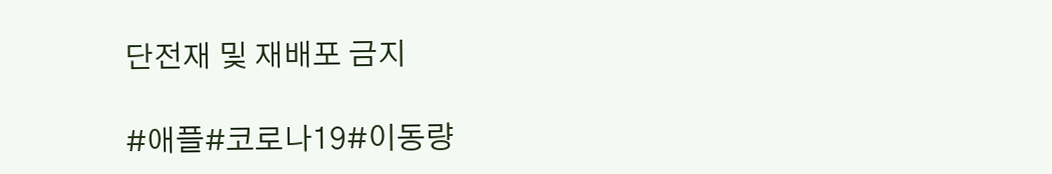단전재 및 재배포 금지

#애플#코로나19#이동량